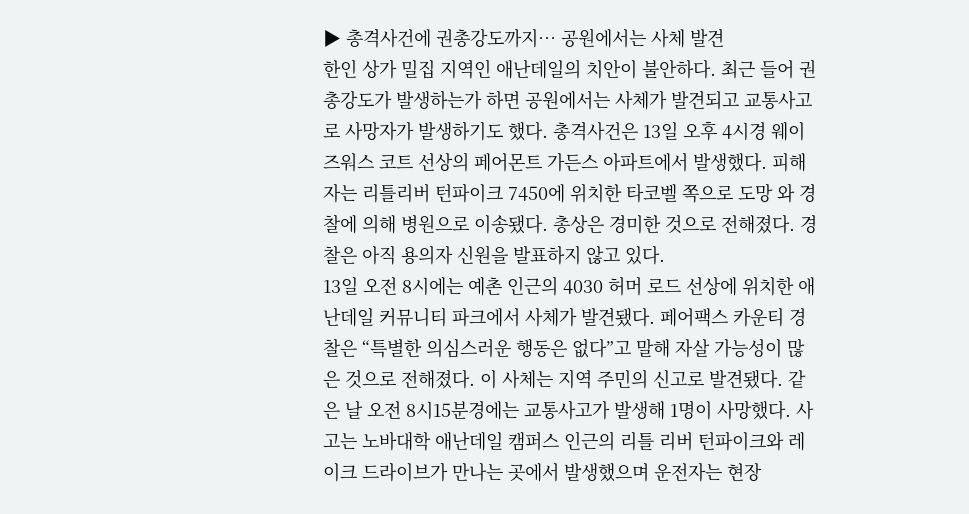▶ 총격사건에 권총강도까지… 공원에서는 사체 발견
한인 상가 밀집 지역인 애난데일의 치안이 불안하다. 최근 들어 권총강도가 발생하는가 하면 공원에서는 사체가 발견되고 교통사고로 사망자가 발생하기도 했다. 총격사건은 13일 오후 4시경 웨이즈워스 코트 선상의 페어몬트 가든스 아파트에서 발생했다. 피해자는 리틀리버 턴파이크 7450에 위치한 타코벨 쪽으로 도망 와 경찰에 의해 병원으로 이송됐다. 총상은 경미한 것으로 전해졌다. 경찰은 아직 용의자 신원을 발표하지 않고 있다.
13일 오전 8시에는 예촌 인근의 4030 허머 로드 선상에 위치한 애난데일 커뮤니티 파크에서 사체가 발견됐다. 페어팩스 카운티 경찰은 “특별한 의심스러운 행동은 없다”고 말해 자살 가능성이 많은 것으로 전해졌다. 이 사체는 지역 주민의 신고로 발견됐다. 같은 날 오전 8시15분경에는 교통사고가 발생해 1명이 사망했다. 사고는 노바대학 애난데일 캠퍼스 인근의 리틀 리버 턴파이크와 레이크 드라이브가 만나는 곳에서 발생했으며 운전자는 현장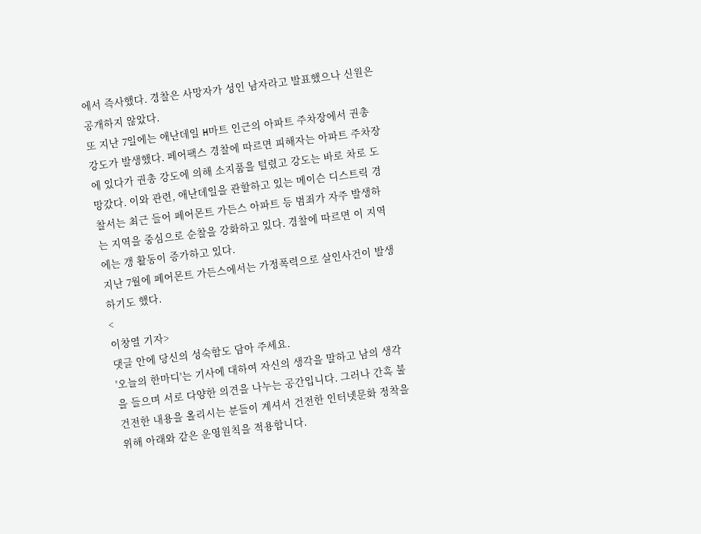에서 즉사했다. 경찰은 사망자가 성인 남자라고 발표했으나 신원은 공개하지 않았다.
또 지난 7일에는 애난데일 H마트 인근의 아파트 주차장에서 권총 강도가 발생했다. 페어팩스 경찰에 따르면 피해자는 아파트 주차장에 있다가 권총 강도에 의해 소지품을 털렸고 강도는 바로 차로 도망갔다. 이와 관련, 애난데일을 관할하고 있는 메이슨 디스트릭 경찰서는 최근 들어 페어몬트 가든스 아파트 등 범죄가 자주 발생하는 지역을 중심으로 순찰을 강화하고 있다. 경찰에 따르면 이 지역에는 갱 활동이 증가하고 있다.
지난 7월에 페어몬트 가든스에서는 가정폭력으로 살인사건이 발생하기도 했다.
<
이창열 기자>
댓글 안에 당신의 성숙함도 담아 주세요.
'오늘의 한마디'는 기사에 대하여 자신의 생각을 말하고 남의 생각을 들으며 서로 다양한 의견을 나누는 공간입니다. 그러나 간혹 불건전한 내용을 올리시는 분들이 계셔서 건전한 인터넷문화 정착을 위해 아래와 같은 운영원칙을 적용합니다.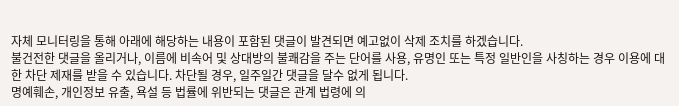자체 모니터링을 통해 아래에 해당하는 내용이 포함된 댓글이 발견되면 예고없이 삭제 조치를 하겠습니다.
불건전한 댓글을 올리거나, 이름에 비속어 및 상대방의 불쾌감을 주는 단어를 사용, 유명인 또는 특정 일반인을 사칭하는 경우 이용에 대한 차단 제재를 받을 수 있습니다. 차단될 경우, 일주일간 댓글을 달수 없게 됩니다.
명예훼손, 개인정보 유출, 욕설 등 법률에 위반되는 댓글은 관계 법령에 의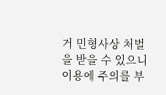거 민형사상 처벌을 받을 수 있으니 이용에 주의를 부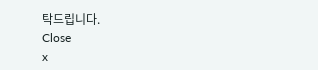탁드립니다.
Close
x